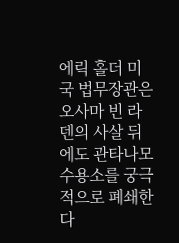에릭 홀더 미국 법무장관은 오사마 빈 라덴의 사살 뒤에도 관타나모 수용소를 궁극적으로 폐쇄한다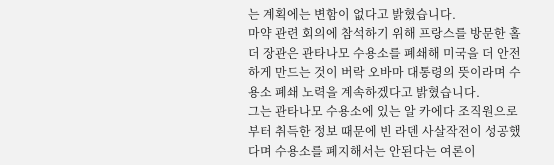는 계획에는 변함이 없다고 밝혔습니다.
마약 관련 회의에 참석하기 위해 프랑스를 방문한 홀더 장관은 관타나모 수용소를 폐쇄해 미국을 더 안전하게 만드는 것이 버락 오바마 대통령의 뜻이라며 수용소 폐쇄 노력을 계속하겠다고 밝혔습니다.
그는 관타나모 수용소에 있는 알 카에다 조직원으로부터 취득한 정보 때문에 빈 라덴 사살작전이 성공했다며 수용소를 폐지해서는 안된다는 여론이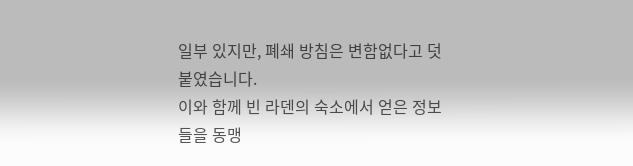일부 있지만, 폐쇄 방침은 변함없다고 덧붙였습니다.
이와 함께 빈 라덴의 숙소에서 얻은 정보들을 동맹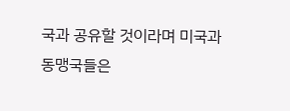국과 공유할 것이라며 미국과 동맹국들은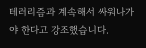테러리즘과 계속해서 싸워나가야 한다고 강조했습니다.